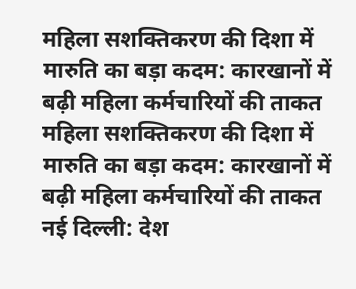महिला सशक्तिकरण की दिशा में मारुति का बड़ा कदम: कारखानों में बढ़ी महिला कर्मचारियों की ताकत
महिला सशक्तिकरण की दिशा में मारुति का बड़ा कदम: कारखानों में बढ़ी महिला कर्मचारियों की ताकत
नई दिल्ली: देश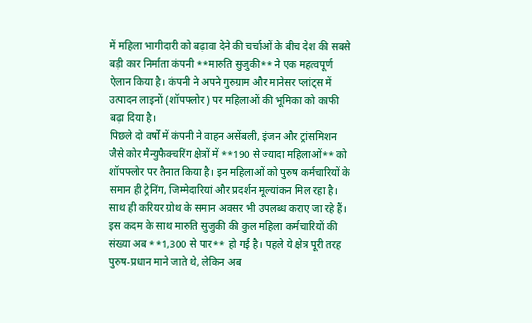में महिला भागीदारी को बढ़ावा देने की चर्चाओं के बीच देश की सबसे बड़ी कार निर्माता कंपनी **मारुति सुजुकी** ने एक महत्वपूर्ण ऐलान किया है। कंपनी ने अपने गुरुग्राम और मानेसर प्लांट्स में उत्पादन लाइनों (शॉपफ्लोर) पर महिलाओं की भूमिका को काफी बढ़ा दिया है।
पिछले दो वर्षों में कंपनी ने वाहन असेंबली, इंजन और ट्रांसमिशन जैसे कोर मैन्युफैक्चरिंग क्षेत्रों में **190 से ज्यादा महिलाओं** को शॉपफ्लोर पर तैनात किया है। इन महिलाओं को पुरुष कर्मचारियों के समान ही ट्रेनिंग, जिम्मेदारियां और प्रदर्शन मूल्यांकन मिल रहा है। साथ ही करियर ग्रोथ के समान अवसर भी उपलब्ध कराए जा रहे हैं।
इस कदम के साथ मारुति सुजुकी की कुल महिला कर्मचारियों की संख्या अब **1,300 से पार** हो गई है। पहले ये क्षेत्र पूरी तरह पुरुष-प्रधान माने जाते थे, लेकिन अब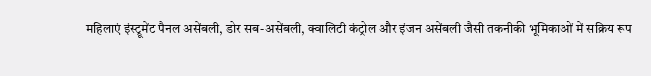महिलाएं इंस्ट्रूमेंट पैनल असेंबली, डोर सब-असेंबली, क्वालिटी कंट्रोल और इंजन असेंबली जैसी तकनीकी भूमिकाओं में सक्रिय रूप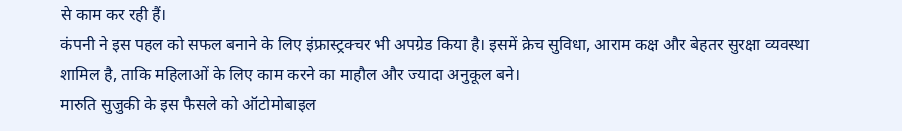से काम कर रही हैं।
कंपनी ने इस पहल को सफल बनाने के लिए इंफ्रास्ट्रक्चर भी अपग्रेड किया है। इसमें क्रेच सुविधा, आराम कक्ष और बेहतर सुरक्षा व्यवस्था शामिल है, ताकि महिलाओं के लिए काम करने का माहौल और ज्यादा अनुकूल बने।
मारुति सुजुकी के इस फैसले को ऑटोमोबाइल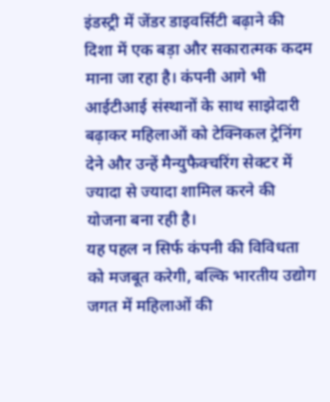इंडस्ट्री में जेंडर डाइवर्सिटी बढ़ाने की दिशा में एक बड़ा और सकारात्मक कदम माना जा रहा है। कंपनी आगे भी आईटीआई संस्थानों के साथ साझेदारी बढ़ाकर महिलाओं को टेक्निकल ट्रेनिंग देने और उन्हें मैन्युफैक्चरिंग सेक्टर में ज्यादा से ज्यादा शामिल करने की योजना बना रही है।
यह पहल न सिर्फ कंपनी की विविधता को मजबूत करेगी, बल्कि भारतीय उद्योग जगत में महिलाओं की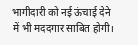भागीदारी को नई ऊंचाई देने में भी मददगार साबित होगी।